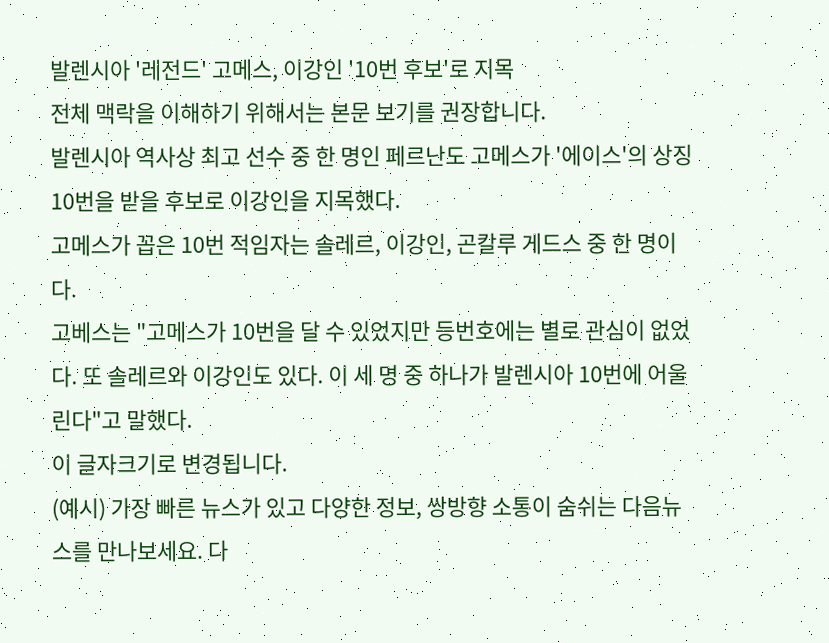발렌시아 '레전드' 고메스, 이강인 '10번 후보'로 지목
전체 맥락을 이해하기 위해서는 본문 보기를 권장합니다.
발렌시아 역사상 최고 선수 중 한 명인 페르난도 고메스가 '에이스'의 상징 10번을 받을 후보로 이강인을 지목했다.
고메스가 꼽은 10번 적임자는 솔레르, 이강인, 곤칼루 게드스 중 한 명이다.
고베스는 "고메스가 10번을 달 수 있었지만 등번호에는 별로 관심이 없었다. 또 솔레르와 이강인도 있다. 이 세 명 중 하나가 발렌시아 10번에 어울린다"고 말했다.
이 글자크기로 변경됩니다.
(예시) 가장 빠른 뉴스가 있고 다양한 정보, 쌍방향 소통이 숨쉬는 다음뉴스를 만나보세요. 다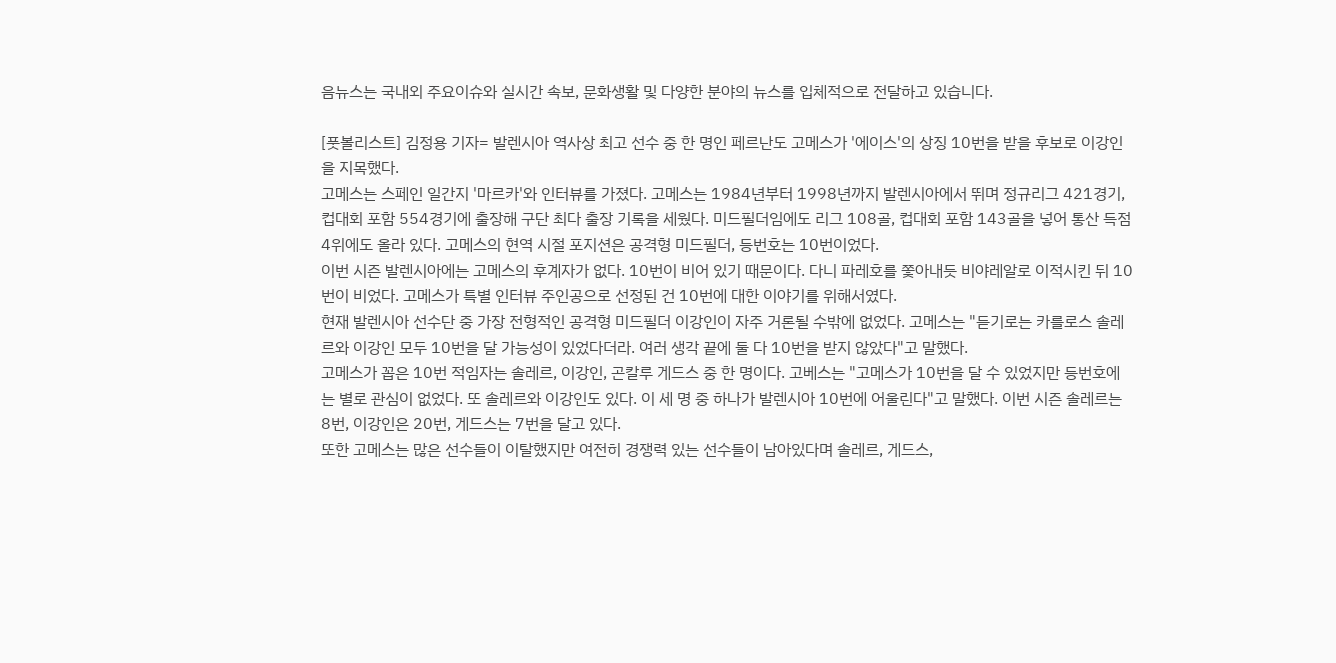음뉴스는 국내외 주요이슈와 실시간 속보, 문화생활 및 다양한 분야의 뉴스를 입체적으로 전달하고 있습니다.

[풋볼리스트] 김정용 기자= 발렌시아 역사상 최고 선수 중 한 명인 페르난도 고메스가 '에이스'의 상징 10번을 받을 후보로 이강인을 지목했다.
고메스는 스페인 일간지 '마르카'와 인터뷰를 가졌다. 고메스는 1984년부터 1998년까지 발렌시아에서 뛰며 정규리그 421경기, 컵대회 포함 554경기에 출장해 구단 최다 출장 기록을 세웠다. 미드필더임에도 리그 108골, 컵대회 포함 143골을 넣어 통산 득점 4위에도 올라 있다. 고메스의 현역 시절 포지션은 공격형 미드필더, 등번호는 10번이었다.
이번 시즌 발렌시아에는 고메스의 후계자가 없다. 10번이 비어 있기 때문이다. 다니 파레호를 쫓아내듯 비야레알로 이적시킨 뒤 10번이 비었다. 고메스가 특별 인터뷰 주인공으로 선정된 건 10번에 대한 이야기를 위해서였다.
현재 발렌시아 선수단 중 가장 전형적인 공격형 미드필더 이강인이 자주 거론될 수밖에 없었다. 고메스는 "듣기로는 카를로스 솔레르와 이강인 모두 10번을 달 가능성이 있었다더라. 여러 생각 끝에 둘 다 10번을 받지 않았다"고 말했다.
고메스가 꼽은 10번 적임자는 솔레르, 이강인, 곤칼루 게드스 중 한 명이다. 고베스는 "고메스가 10번을 달 수 있었지만 등번호에는 별로 관심이 없었다. 또 솔레르와 이강인도 있다. 이 세 명 중 하나가 발렌시아 10번에 어울린다"고 말했다. 이번 시즌 솔레르는 8번, 이강인은 20번, 게드스는 7번을 달고 있다.
또한 고메스는 많은 선수들이 이탈했지만 여전히 경쟁력 있는 선수들이 남아있다며 솔레르, 게드스,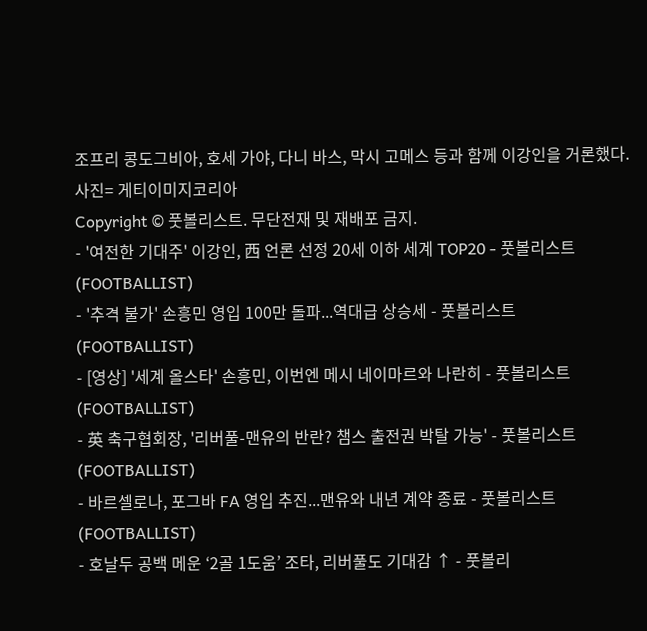조프리 콩도그비아, 호세 가야, 다니 바스, 막시 고메스 등과 함께 이강인을 거론했다.
사진= 게티이미지코리아
Copyright © 풋볼리스트. 무단전재 및 재배포 금지.
- '여전한 기대주' 이강인, 西 언론 선정 20세 이하 세계 TOP20 - 풋볼리스트(FOOTBALLIST)
- '추격 불가' 손흥민 영입 100만 돌파...역대급 상승세 - 풋볼리스트(FOOTBALLIST)
- [영상] '세계 올스타' 손흥민, 이번엔 메시 네이마르와 나란히 - 풋볼리스트(FOOTBALLIST)
- 英 축구협회장, '리버풀-맨유의 반란? 챔스 출전권 박탈 가능' - 풋볼리스트(FOOTBALLIST)
- 바르셀로나, 포그바 FA 영입 추진...맨유와 내년 계약 종료 - 풋볼리스트(FOOTBALLIST)
- 호날두 공백 메운 ‘2골 1도움’ 조타, 리버풀도 기대감 ↑ - 풋볼리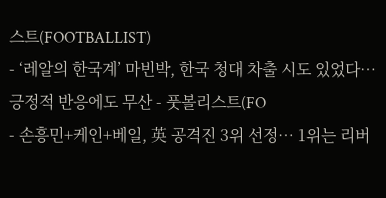스트(FOOTBALLIST)
- ‘레알의 한국계’ 마빈박, 한국 청대 차출 시도 있었다… 긍정적 반응에도 무산 - 풋볼리스트(FO
- 손흥민+케인+베일, 英 공격진 3위 선정… 1위는 리버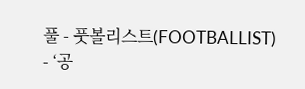풀 - 풋볼리스트(FOOTBALLIST)
- ‘공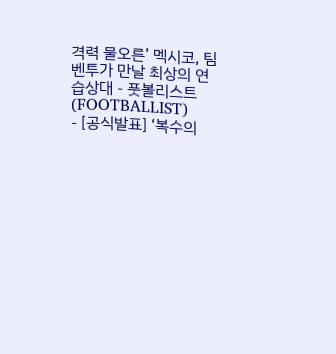격력 물오른’ 멕시코, 팀 벤투가 만날 최상의 연습상대 - 풋볼리스트(FOOTBALLIST)
- [공식발표] ‘복수의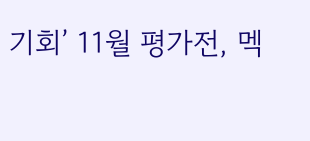기회’ 11월 평가전, 멕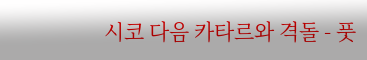시코 다음 카타르와 격돌 - 풋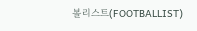볼리스트(FOOTBALLIST)